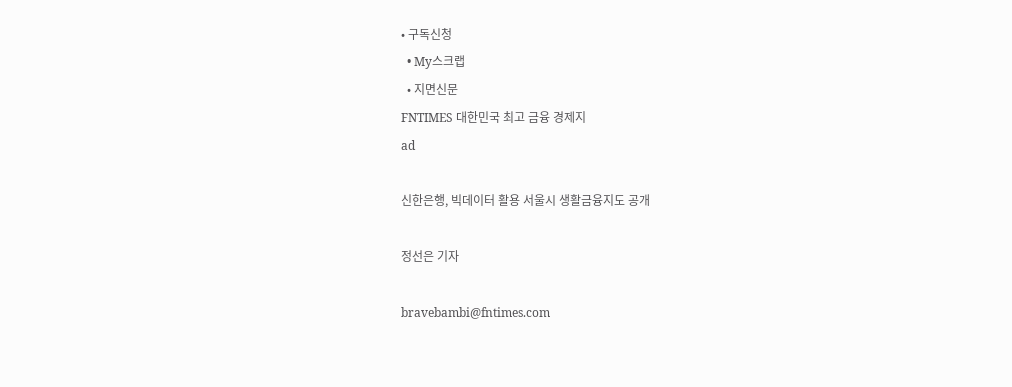• 구독신청
  • My스크랩
  • 지면신문
FNTIMES 대한민국 최고 금융 경제지
ad

신한은행, 빅데이터 활용 서울시 생활금융지도 공개

정선은 기자

bravebambi@fntimes.com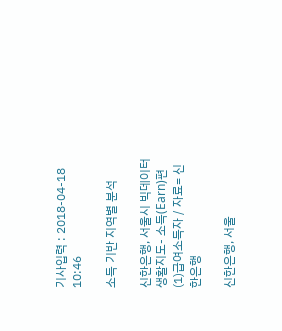기사입력 : 2018-04-18 10:46

소득 기반 지역별 분석

신한은행, 서울시 빅데이터 생활지도- 소득(Earn)편 (1)급여소득자 / 자료= 신한은행

신한은행, 서울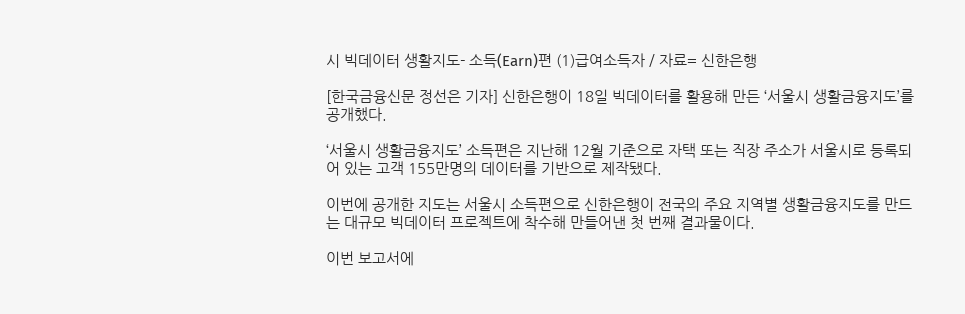시 빅데이터 생활지도- 소득(Earn)편 (1)급여소득자 / 자료= 신한은행

[한국금융신문 정선은 기자] 신한은행이 18일 빅데이터를 활용해 만든 ‘서울시 생활금융지도’를 공개했다.

‘서울시 생활금융지도’ 소득편은 지난해 12월 기준으로 자택 또는 직장 주소가 서울시로 등록되어 있는 고객 155만명의 데이터를 기반으로 제작됐다.

이번에 공개한 지도는 서울시 소득편으로 신한은행이 전국의 주요 지역별 생활금융지도를 만드는 대규모 빅데이터 프로젝트에 착수해 만들어낸 첫 번째 결과물이다.

이번 보고서에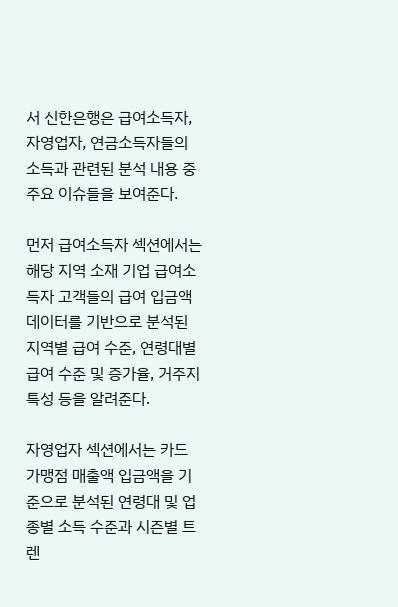서 신한은행은 급여소득자, 자영업자, 연금소득자들의 소득과 관련된 분석 내용 중 주요 이슈들을 보여준다.

먼저 급여소득자 섹션에서는 해당 지역 소재 기업 급여소득자 고객들의 급여 입금액 데이터를 기반으로 분석된 지역별 급여 수준, 연령대별 급여 수준 및 증가율, 거주지 특성 등을 알려준다.

자영업자 섹션에서는 카드 가맹점 매출액 입금액을 기준으로 분석된 연령대 및 업종별 소득 수준과 시즌별 트렌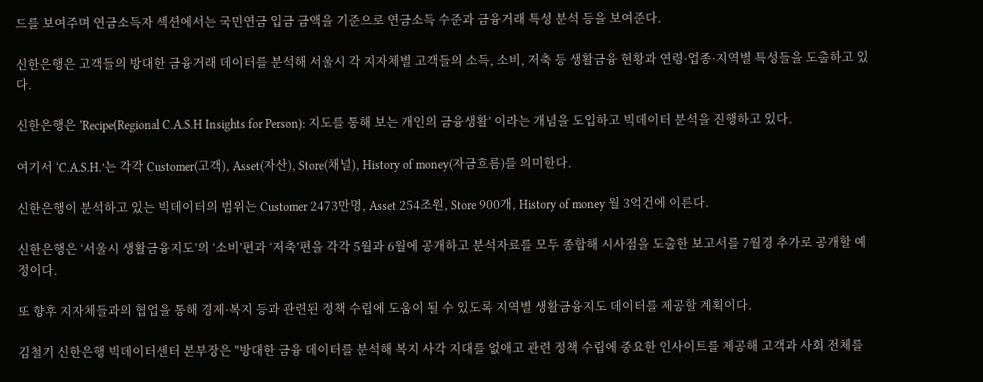드를 보여주며 연금소득자 섹션에서는 국민연금 입금 금액을 기준으로 연금소득 수준과 금융거래 특성 분석 등을 보여준다.

신한은행은 고객들의 방대한 금융거래 데이터를 분석해 서울시 각 지자체별 고객들의 소득, 소비, 저축 등 생활금융 현황과 연령·업종·지역별 특성들을 도출하고 있다.

신한은행은 ‘Recipe(Regional C.A.S.H Insights for Person): 지도를 통해 보는 개인의 금융생활’ 이라는 개념을 도입하고 빅데이터 분석을 진행하고 있다.

여기서 ‘C.A.S.H.’는 각각 Customer(고객), Asset(자산), Store(채널), History of money(자금흐름)를 의미한다.

신한은행이 분석하고 있는 빅데이터의 범위는 Customer 2473만명, Asset 254조원, Store 900개, History of money 월 3억건에 이른다.

신한은행은 ‘서울시 생활금융지도’의 ‘소비’편과 ‘저축’편을 각각 5월과 6월에 공개하고 분석자료를 모두 종합해 시사점을 도출한 보고서를 7월경 추가로 공개할 예정이다.

또 향후 지자체들과의 협업을 통해 경제·복지 등과 관련된 정책 수립에 도움이 될 수 있도록 지역별 생활금융지도 데이터를 제공할 계획이다.

김철기 신한은행 빅데이터센터 본부장은 "방대한 금융 데이터를 분석해 복지 사각 지대를 없애고 관련 정책 수립에 중요한 인사이트를 제공해 고객과 사회 전체를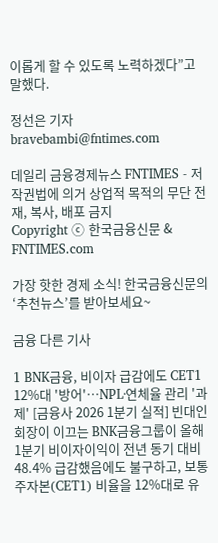이롭게 할 수 있도록 노력하겠다”고 말했다.

정선은 기자 bravebambi@fntimes.com

데일리 금융경제뉴스 FNTIMES - 저작권법에 의거 상업적 목적의 무단 전재, 복사, 배포 금지
Copyright ⓒ 한국금융신문 & FNTIMES.com

가장 핫한 경제 소식! 한국금융신문의 ‘추천뉴스’를 받아보세요~

금융 다른 기사

1 BNK금융, 비이자 급감에도 CET1 12%대 '방어'…NPL·연체율 관리 '과제' [금융사 2026 1분기 실적] 빈대인 회장이 이끄는 BNK금융그룹이 올해 1분기 비이자이익이 전년 동기 대비 48.4% 급감했음에도 불구하고, 보통주자본(CET1) 비율을 12%대로 유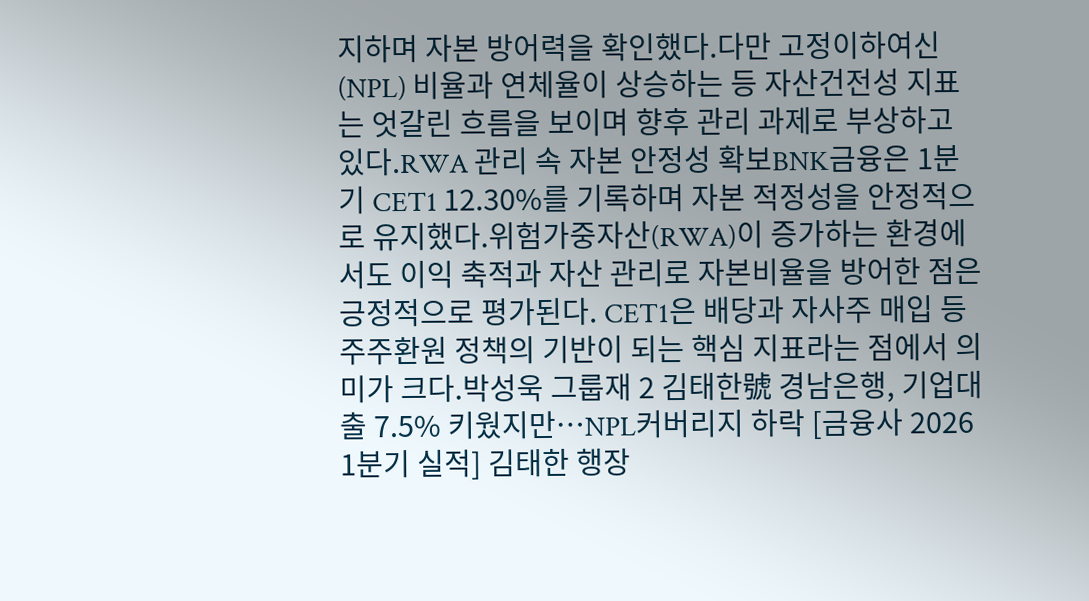지하며 자본 방어력을 확인했다.다만 고정이하여신(NPL) 비율과 연체율이 상승하는 등 자산건전성 지표는 엇갈린 흐름을 보이며 향후 관리 과제로 부상하고 있다.RWA 관리 속 자본 안정성 확보BNK금융은 1분기 CET1 12.30%를 기록하며 자본 적정성을 안정적으로 유지했다.위험가중자산(RWA)이 증가하는 환경에서도 이익 축적과 자산 관리로 자본비율을 방어한 점은 긍정적으로 평가된다. CET1은 배당과 자사주 매입 등 주주환원 정책의 기반이 되는 핵심 지표라는 점에서 의미가 크다.박성욱 그룹재 2 김태한號 경남은행, 기업대출 7.5% 키웠지만…NPL커버리지 하락 [금융사 2026 1분기 실적] 김태한 행장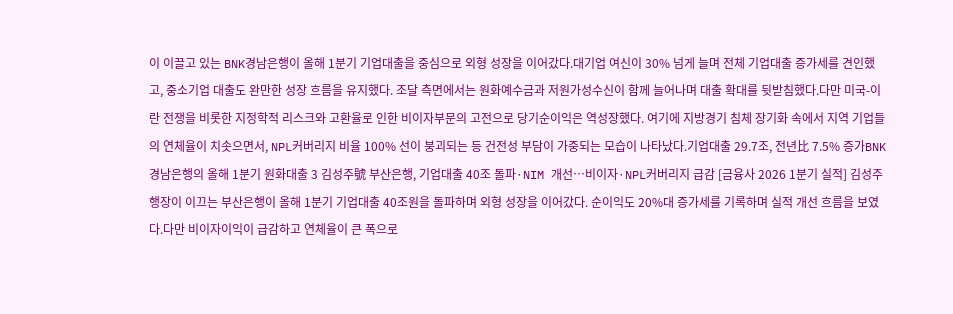이 이끌고 있는 BNK경남은행이 올해 1분기 기업대출을 중심으로 외형 성장을 이어갔다.대기업 여신이 30% 넘게 늘며 전체 기업대출 증가세를 견인했고, 중소기업 대출도 완만한 성장 흐름을 유지했다. 조달 측면에서는 원화예수금과 저원가성수신이 함께 늘어나며 대출 확대를 뒷받침했다.다만 미국-이란 전쟁을 비롯한 지정학적 리스크와 고환율로 인한 비이자부문의 고전으로 당기순이익은 역성장했다. 여기에 지방경기 침체 장기화 속에서 지역 기업들의 연체율이 치솟으면서, NPL커버리지 비율 100% 선이 붕괴되는 등 건전성 부담이 가중되는 모습이 나타났다.기업대출 29.7조, 전년比 7.5% 증가BNK경남은행의 올해 1분기 원화대출 3 김성주號 부산은행, 기업대출 40조 돌파·NIM 개선…비이자·NPL커버리지 급감 [금융사 2026 1분기 실적] 김성주 행장이 이끄는 부산은행이 올해 1분기 기업대출 40조원을 돌파하며 외형 성장을 이어갔다. 순이익도 20%대 증가세를 기록하며 실적 개선 흐름을 보였다.다만 비이자이익이 급감하고 연체율이 큰 폭으로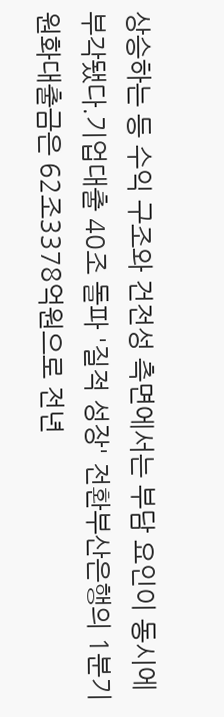상승하는 등 수익 구조와 건전성 측면에서는 부담 요인이 동시에 부각됐다.기업대출 40조 돌파 '질적 성장' 전환부산은행의 1분기 원화대출금은 62조3378억원으로 전년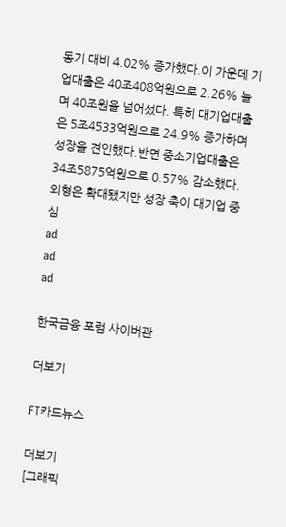동기 대비 4.02% 증가했다.이 가운데 기업대출은 40조408억원으로 2.26% 늘며 40조원을 넘어섰다. 특히 대기업대출은 5조4533억원으로 24.9% 증가하며 성장을 견인했다.반면 중소기업대출은 34조5875억원으로 0.57% 감소했다. 외형은 확대됐지만 성장 축이 대기업 중심
ad
ad
ad

한국금융 포럼 사이버관

더보기

FT카드뉴스

더보기
[그래픽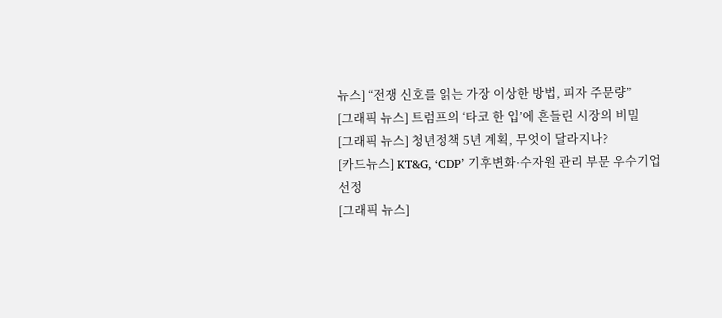뉴스] “전쟁 신호를 읽는 가장 이상한 방법, 피자 주문량”
[그래픽 뉴스] 트럼프의 ‘타코 한 입’에 흔들린 시장의 비밀
[그래픽 뉴스] 청년정책 5년 계획, 무엇이 달라지나?
[카드뉴스] KT&G, ‘CDP’ 기후변화·수자원 관리 부문 우수기업 선정
[그래픽 뉴스]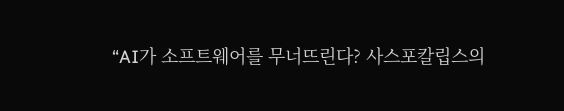“AI가 소프트웨어를 무너뜨린다? 사스포칼립스의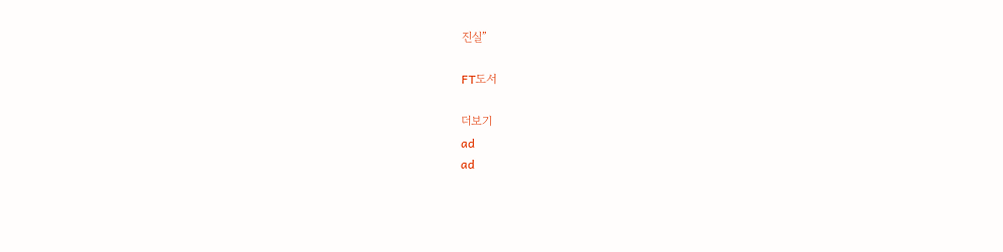진실”

FT도서

더보기
ad
ad